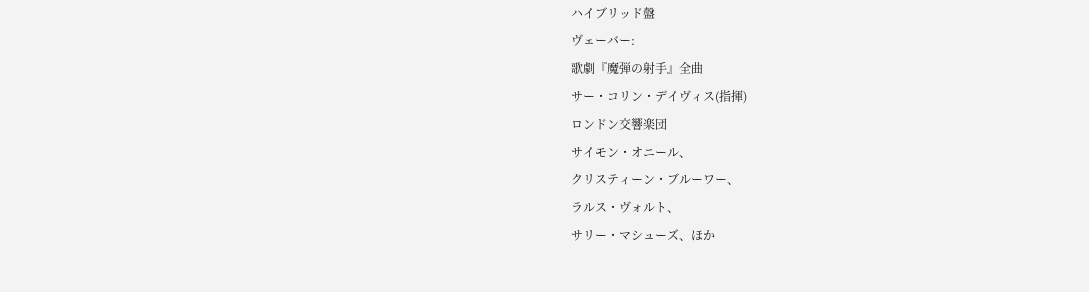ハイブリッド盤
ヴェーバー:
歌劇『魔弾の射手』全曲
サー・コリン・デイヴィス(指揮)
ロンドン交響楽団
サイモン・オニール、
クリスティーン・ブルーワー、
ラルス・ヴォルト、
サリー・マシューズ、ほか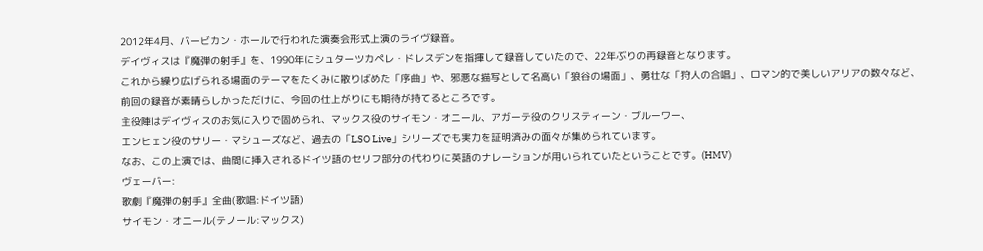2012年4月、バービカン・ホールで行われた演奏会形式上演のライヴ録音。
デイヴィスは『魔弾の射手』を、1990年にシュターツカペレ・ドレスデンを指揮して録音していたので、22年ぶりの再録音となります。
これから繰り広げられる場面のテーマをたくみに散りばめた「序曲」や、邪悪な描写として名高い「狼谷の場面」、勇壮な「狩人の合唱」、ロマン的で美しいアリアの数々など、
前回の録音が素晴らしかっただけに、今回の仕上がりにも期待が持てるところです。
主役陣はデイヴィスのお気に入りで固められ、マックス役のサイモン・オニール、アガーテ役のクリスティーン・ブルーワー、
エンヒェン役のサリー・マシューズなど、過去の「LSO Live」シリーズでも実力を証明済みの面々が集められています。
なお、この上演では、曲間に挿入されるドイツ語のセリフ部分の代わりに英語のナレーションが用いられていたということです。(HMV)
ヴェーバー:
歌劇『魔弾の射手』全曲(歌唱:ドイツ語)
サイモン・オニール(テノール:マックス)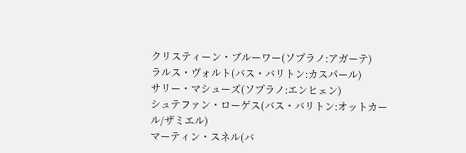クリスティーン・ブルーワー(ソプラノ:アガーテ)
ラルス・ヴォルト(バス・バリトン:カスパール)
サリー・マシューズ(ソプラノ:エンヒェン)
シュテファン・ローゲス(バス・バリトン:オットカール/ザミエル)
マーティン・スネル(バ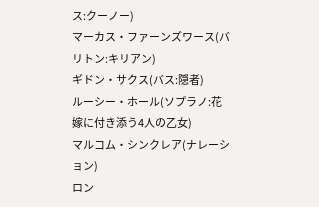ス:クーノー)
マーカス・ファーンズワース(バリトン:キリアン)
ギドン・サクス(バス:隠者)
ルーシー・ホール(ソプラノ:花嫁に付き添う4人の乙女)
マルコム・シンクレア(ナレーション)
ロン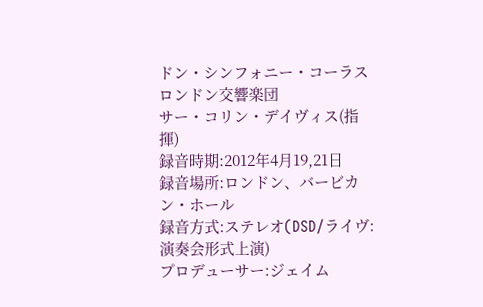ドン・シンフォニー・コーラス
ロンドン交響楽団
サー・コリン・デイヴィス(指揮)
録音時期:2012年4月19,21日
録音場所:ロンドン、バービカン・ホール
録音方式:ステレオ(DSD/ライヴ:演奏会形式上演)
プロデューサー:ジェイム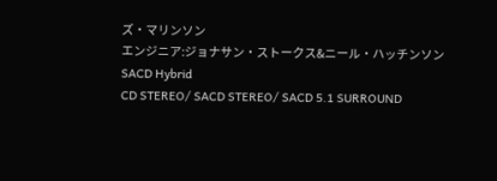ズ・マリンソン
エンジニア:ジョナサン・ストークス&ニール・ハッチンソン
SACD Hybrid
CD STEREO/ SACD STEREO/ SACD 5.1 SURROUND